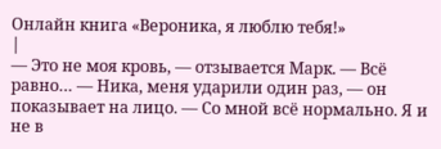Онлайн книга «Вероника, я люблю тебя!»
|
— Это не моя кровь, — отзывается Марк. — Всё равно… — Ника, меня ударили один раз, — он показывает на лицо. — Со мной всё нормально. Я и не в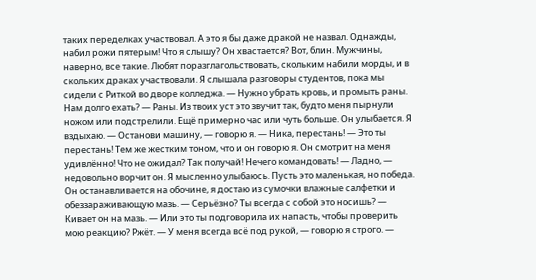таких переделках участвовал. А это я бы даже дракой не назвал. Однажды, набил рожи пятерым! Что я слышу? Он хвастается? Вот, блин. Мужчины, наверно, все такие. Любят поразглагольствовать, скольким набили морды, и в скольких драках участвовали. Я слышала разговоры студентов, пока мы сидели с Риткой во дворе колледжа. — Нужно убрать кровь, и промыть раны. Нам долго ехать? — Раны. Из твоих уст это звучит так, будто меня пырнули ножом или подстрелили. Ещё примерно час или чуть больше. Он улыбается. Я вздыхаю. — Останови машину, — говорю я. — Ника, перестань! — Это ты перестань! Тем же жестким тоном, что и он говорю я. Он смотрит на меня удивлённо! Что не ожидал? Так получай! Нечего командовать! — Ладно, — недовольно ворчит он. Я мысленно улыбаюсь. Пусть это маленькая, но победа. Он останавливается на обочине, я достаю из сумочки влажные салфетки и обеззараживающую мазь. — Серьёзно? Ты всегда с собой это носишь? — Кивает он на мазь. — Или это ты подговорила их напасть, чтобы проверить мою реакцию? Ржёт. — У меня всегда всё под рукой, — говорю я строго. —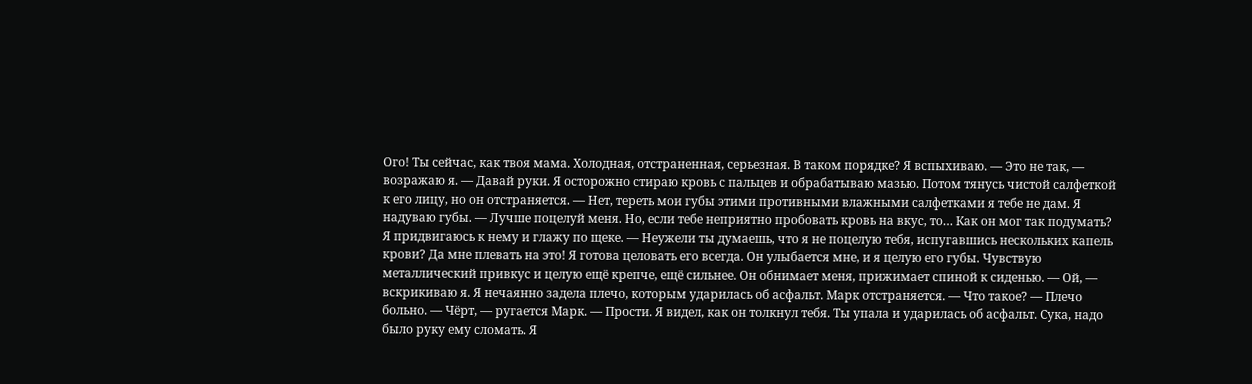Ого! Ты сейчас, как твоя мама. Холодная, отстраненная, серьезная. В таком порядке? Я вспыхиваю. — Это не так, — возражаю я. — Давай руки. Я осторожно стираю кровь с пальцев и обрабатываю мазью. Потом тянусь чистой салфеткой к его лицу, но он отстраняется. — Нет, тереть мои губы этими противными влажными салфетками я тебе не дам. Я надуваю губы. — Лучше поцелуй меня. Но, если тебе неприятно пробовать кровь на вкус, то… Как он мог так подумать? Я придвигаюсь к нему и глажу по щеке. — Неужели ты думаешь, что я не поцелую тебя, испугавшись нескольких капель крови? Да мне плевать на это! Я готова целовать его всегда. Он улыбается мне, и я целую его губы. Чувствую металлический привкус и целую ещё крепче, ещё сильнее. Он обнимает меня, прижимает спиной к сиденью. — Ой, — вскрикиваю я. Я нечаянно задела плечо, которым ударилась об асфальт. Марк отстраняется. — Что такое? — Плечо больно. — Чёрт, — ругается Марк. — Прости. Я видел, как он толкнул тебя. Ты упала и ударилась об асфальт. Сука, надо было руку ему сломать. Я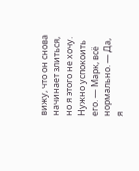вижу, что он снова начинает злиться, но я этого не хочу. Нужно успокоить его. — Марк, всё нормально. — Да, я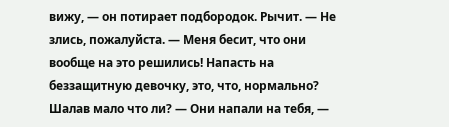вижу, — он потирает подбородок. Рычит. — Не злись, пожалуйста. — Меня бесит, что они вообще на это решились! Напасть на беззащитную девочку, это, что, нормально? Шалав мало что ли? — Они напали на тебя, —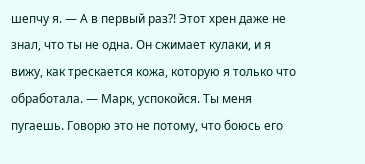шепчу я. — А в первый раз?! Этот хрен даже не знал, что ты не одна. Он сжимает кулаки, и я вижу, как трескается кожа, которую я только что обработала. — Марк, успокойся. Ты меня пугаешь. Говорю это не потому, что боюсь его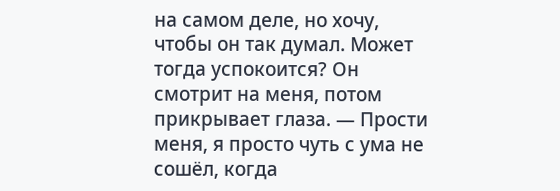на самом деле, но хочу, чтобы он так думал. Может тогда успокоится? Он смотрит на меня, потом прикрывает глаза. — Прости меня, я просто чуть с ума не сошёл, когда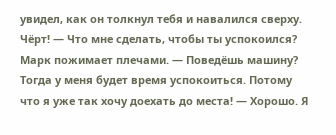увидел, как он толкнул тебя и навалился сверху. Чёрт! — Что мне сделать, чтобы ты успокоился? Марк пожимает плечами. — Поведёшь машину? Тогда у меня будет время успокоиться. Потому что я уже так хочу доехать до места! — Хорошо. Я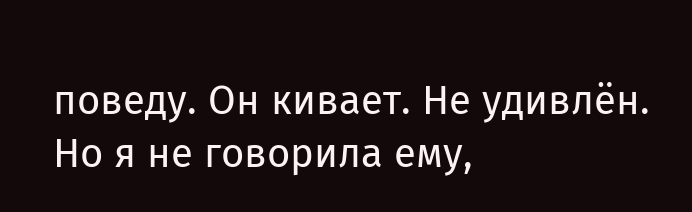поведу. Он кивает. Не удивлён. Но я не говорила ему,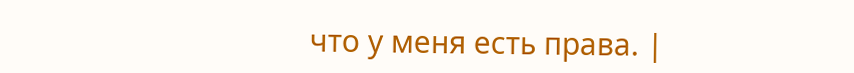что у меня есть права. |